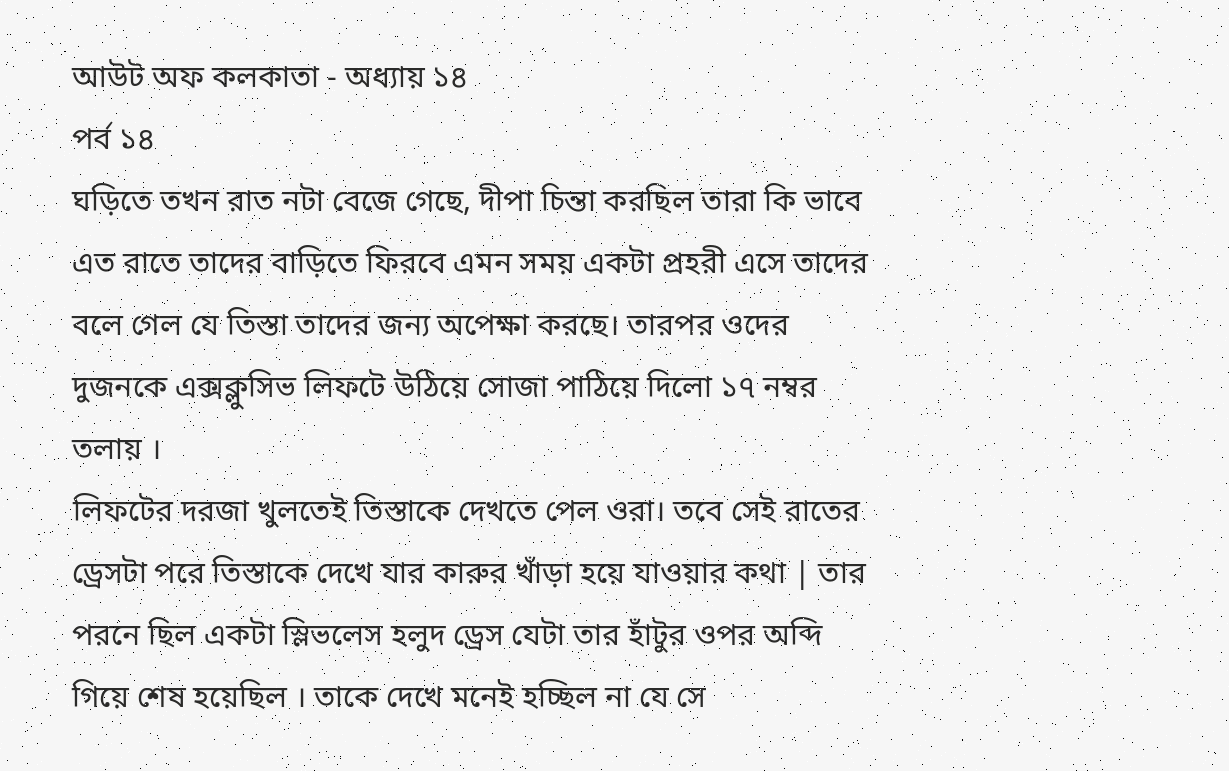আউট অফ কলকাতা - অধ্যায় ১৪
পর্ব ১৪
ঘড়িতে তখন রাত নটা বেজে গেছে, দীপা চিন্তা করছিল তারা কি ভাবে এত রাতে তাদের বাড়িতে ফিরবে এমন সময় একটা প্রহরী এসে তাদের বলে গেল যে তিস্তা তাদের জন্য অপেক্ষা করছে। তারপর ওদের দুজনকে এক্সক্লুসিভ লিফটে উঠিয়ে সোজা পাঠিয়ে দিলো ১৭ নম্বর তলায় ।
লিফটের দরজা খুলতেই তিস্তাকে দেখতে পেল ওরা। তবে সেই রাতের ড্রেসটা পরে তিস্তাকে দেখে যার কারুর খাঁড়া হয়ে যাওয়ার কথা | তার পরনে ছিল একটা স্লিভলেস হলুদ ড্রেস যেটা তার হাঁটুর ওপর অব্দি গিয়ে শেষ হয়েছিল । তাকে দেখে মনেই হচ্ছিল না যে সে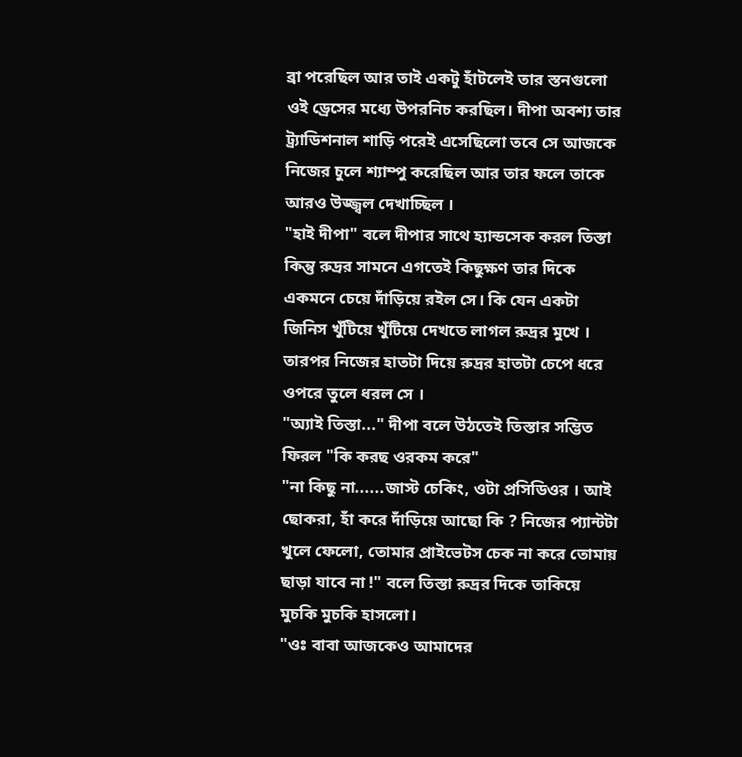ব্রা পরেছিল আর তাই একটু হাঁটলেই তার স্তনগুলো ওই ড্রেসের মধ্যে উপরনিচ করছিল। দীপা অবশ্য তার ট্র্যাডিশনাল শাড়ি পরেই এসেছিলো তবে সে আজকে নিজের চুলে শ্যাম্পু করেছিল আর তার ফলে তাকে আরও উজ্জ্বল দেখাচ্ছিল ।
"হাই দীপা" বলে দীপার সাথে হ্যান্ডসেক করল তিস্তা কিন্তু রুদ্রর সামনে এগতেই কিছুক্ষণ তার দিকে একমনে চেয়ে দাঁড়িয়ে রইল সে। কি যেন একটা জিনিস খুঁটিয়ে খুঁটিয়ে দেখতে লাগল রুদ্রর মুখে । তারপর নিজের হাতটা দিয়ে রুদ্রর হাতটা চেপে ধরে ওপরে তুলে ধরল সে ।
"অ্যাই তিস্তা..." দীপা বলে উঠতেই তিস্তার সম্ভিত ফিরল "কি করছ ওরকম করে"
"না কিছু না......জাস্ট চেকিং, ওটা প্রসিডিওর । আই ছোকরা, হাঁ করে দাঁড়িয়ে আছো কি ? নিজের প্যান্টটা খুলে ফেলো, তোমার প্রাইভেটস চেক না করে তোমায় ছাড়া যাবে না !" বলে তিস্তা রুদ্রর দিকে তাকিয়ে মুচকি মুচকি হাসলো।
"ওঃ বাবা আজকেও আমাদের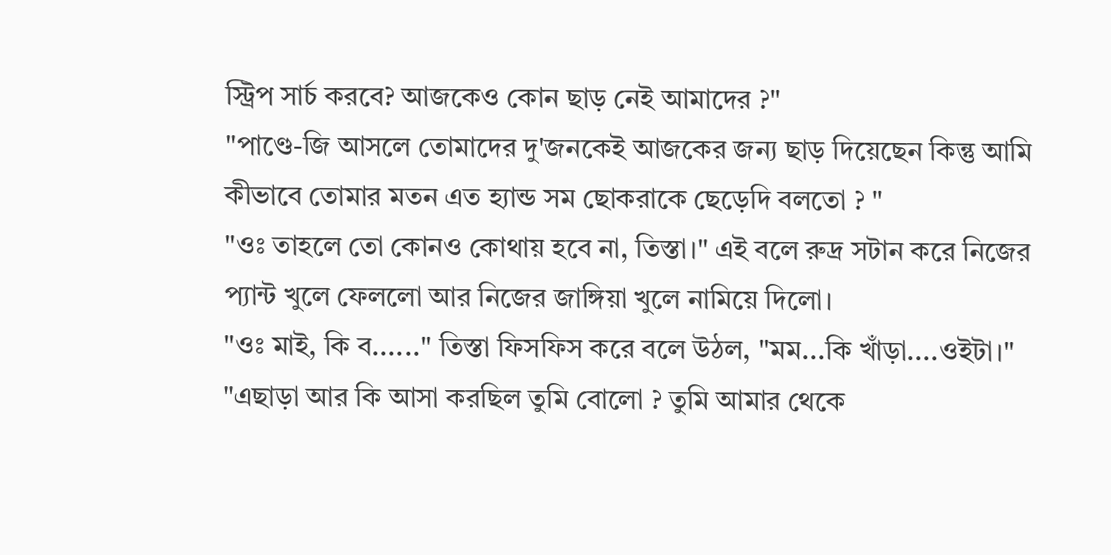স্ট্রিপ সার্চ করবে? আজকেও কোন ছাড় নেই আমাদের ?"
"পাণ্ডে-জি আসলে তোমাদের দু'জনকেই আজকের জন্য ছাড় দিয়েছেন কিন্তু আমি কীভাবে তোমার মতন এত হ্যান্ড সম ছোকরাকে ছেড়েদি বলতো ? "
"ওঃ তাহলে তো কোনও কোথায় হবে না, তিস্তা।" এই বলে রুদ্র সটান করে নিজের প্যান্ট খুলে ফেললো আর নিজের জাঙ্গিয়া খুলে নামিয়ে দিলো।
"ওঃ মাই, কি ব......" তিস্তা ফিসফিস করে বলে উঠল, "মম...কি খাঁড়া....ওইটা।"
"এছাড়া আর কি আসা করছিল তুমি বোলো ? তুমি আমার থেকে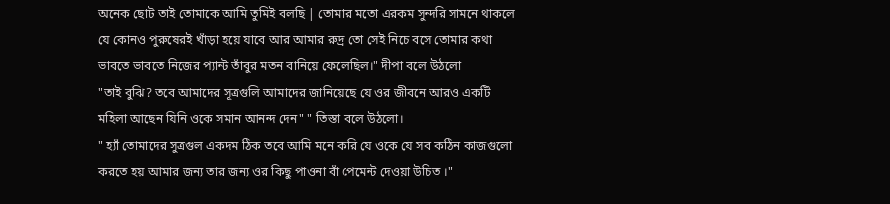অনেক ছোট তাই তোমাকে আমি তুমিই বলছি | তোমার মতো এরকম সুন্দরি সামনে থাকলে যে কোনও পুরুষেরই খাঁড়া হয়ে যাবে আর আমার রুদ্র তো সেই নিচে বসে তোমার কথা ভাবতে ভাবতে নিজের প্যান্ট তাঁবুর মতন বানিয়ে ফেলেছিল।" দীপা বলে উঠলো
"তাই বুঝি? তবে আমাদের সূত্রগুলি আমাদের জানিয়েছে যে ওর জীবনে আরও একটি মহিলা আছেন যিনি ওকে সমান আনন্দ দেন" " তিস্তা বলে উঠলো।
" হ্যাঁ তোমাদের সুত্রগুল একদম ঠিক তবে আমি মনে করি যে ওকে যে সব কঠিন কাজগুলো করতে হয় আমার জন্য তার জন্য ওর কিছু পাওনা বাঁ পেমেন্ট দেওয়া উচিত ।"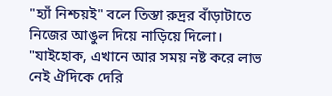"হ্যাঁ নিশ্চয়ই" বলে তিস্তা রুদ্রর বাঁড়াটাতে নিজের আঙুল দিয়ে নাড়িয়ে দিলো।
"যাইহোক, এখানে আর সময় নষ্ট করে লাভ নেই ঐদিকে দেরি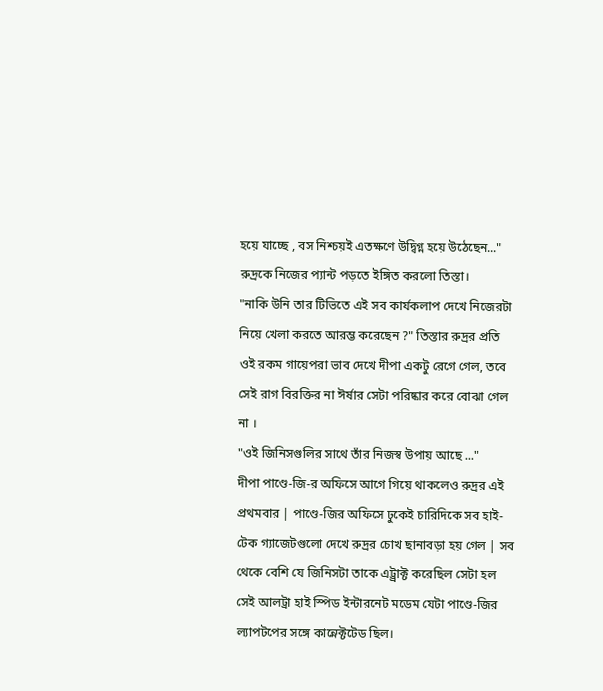হয়ে যাচ্ছে , বস নিশ্চয়ই এতক্ষণে উদ্বিগ্ন হয়ে উঠেছেন..." রুদ্রকে নিজের প্যান্ট পড়তে ইঙ্গিত করলো তিস্তা।
"নাকি উনি তার টিভিতে এই সব কার্যকলাপ দেখে নিজেরটা নিয়ে খেলা করতে আরম্ভ করেছেন ?" তিস্তার রুদ্রর প্রতি ওই রকম গায়েপরা ভাব দেখে দীপা একটু রেগে গেল, তবে সেই রাগ বিরক্তির না ঈর্ষার সেটা পরিষ্কার করে বোঝা গেল না ।
"ওই জিনিসগুলির সাথে তাঁর নিজস্ব উপায় আছে ..."
দীপা পাণ্ডে-জি-র অফিসে আগে গিয়ে থাকলেও রুদ্রর এই প্রথমবার | পাণ্ডে-জির অফিসে ঢুকেই চারিদিকে সব হাই-টেক গ্যাজেটগুলো দেখে রুদ্রর চোখ ছানাবড়া হয় গেল | সব থেকে বেশি যে জিনিসটা তাকে এট্ট্রাক্ট করেছিল সেটা হল সেই আলট্রা হাই স্পিড ইন্টারনেট মডেম যেটা পাণ্ডে-জির ল্যাপটপের সঙ্গে কান্নেক্টটেড ছিল।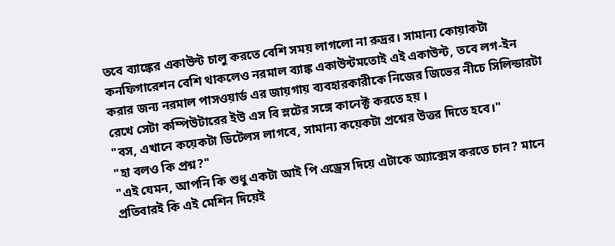তবে ব্যাঙ্কের একাউন্ট চালু করতে বেশি সময় লাগলো না রুদ্রর। সামান্য কোয়াকটা কনফিগারেশন বেশি থাকলেও নরমাল ব্যাঙ্ক একাউন্টমতোই এই একাউন্ট, তবে লগ-ইন করার জন্য নরমাল পাসওয়ার্ড এর জায়গায় ব্যবহারকারীকে নিজের জিভের নীচে সিলিন্ডারটা রেখে সেটা কম্পিউটারের ইউ এস বি স্লটের সঙ্গে কানেক্ট করতে হয় ।
"বস, এখানে কয়েকটা ডিটেলস লাগবে, সামান্য কয়েকটা প্রশ্নের উত্তর দিতে হবে।"
"হা বলও কি প্রশ্ন?"
"এই যেমন, আপনি কি শুধু একটা আই পি এড্রেস দিয়ে এটাকে অ্যাক্সেস করতে চান? মানে প্রতিবারই কি এই মেশিন দিয়েই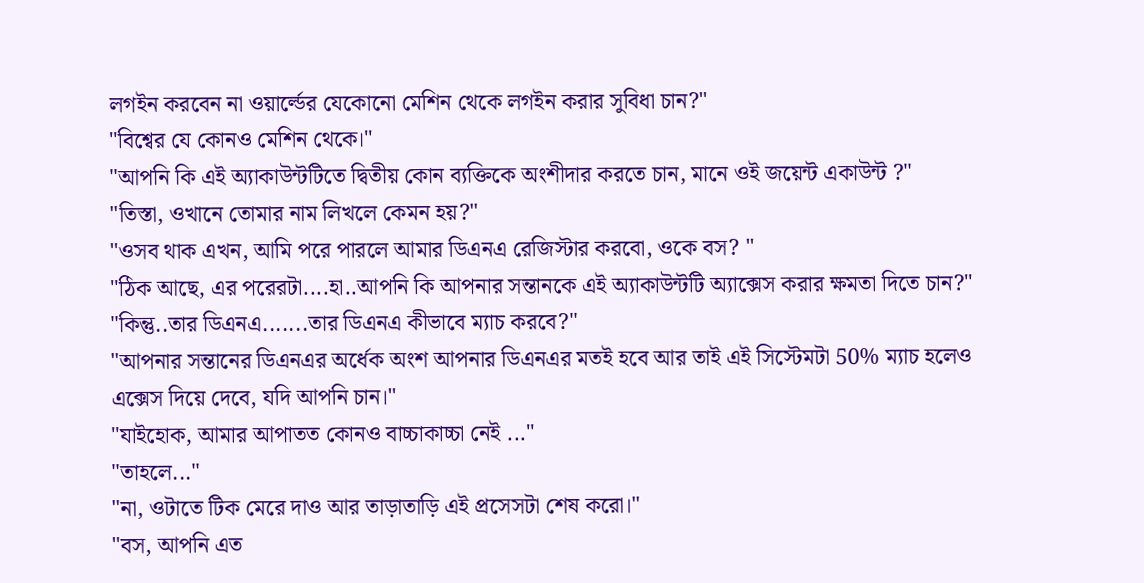লগইন করবেন না ওয়ার্ল্ডের যেকোনো মেশিন থেকে লগইন করার সুবিধা চান?"
"বিশ্বের যে কোনও মেশিন থেকে।"
"আপনি কি এই অ্যাকাউন্টটিতে দ্বিতীয় কোন ব্যক্তিকে অংশীদার করতে চান, মানে ওই জয়েন্ট একাউন্ট ?"
"তিস্তা, ওখানে তোমার নাম লিখলে কেমন হয়?"
"ওসব থাক এখন, আমি পরে পারলে আমার ডিএনএ রেজিস্টার করবো, ওকে বস? "
"ঠিক আছে, এর পরেরটা....হা..আপনি কি আপনার সন্তানকে এই অ্যাকাউন্টটি অ্যাক্সেস করার ক্ষমতা দিতে চান?"
"কিন্তু..তার ডিএনএ.......তার ডিএনএ কীভাবে ম্যাচ করবে?"
"আপনার সন্তানের ডিএনএর অর্ধেক অংশ আপনার ডিএনএর মতই হবে আর তাই এই সিস্টেমটা 50% ম্যাচ হলেও এক্সেস দিয়ে দেবে, যদি আপনি চান।"
"যাইহোক, আমার আপাতত কোনও বাচ্চাকাচ্চা নেই ..."
"তাহলে..."
"না, ওটাতে টিক মেরে দাও আর তাড়াতাড়ি এই প্রসেসটা শেষ করো।"
"বস, আপনি এত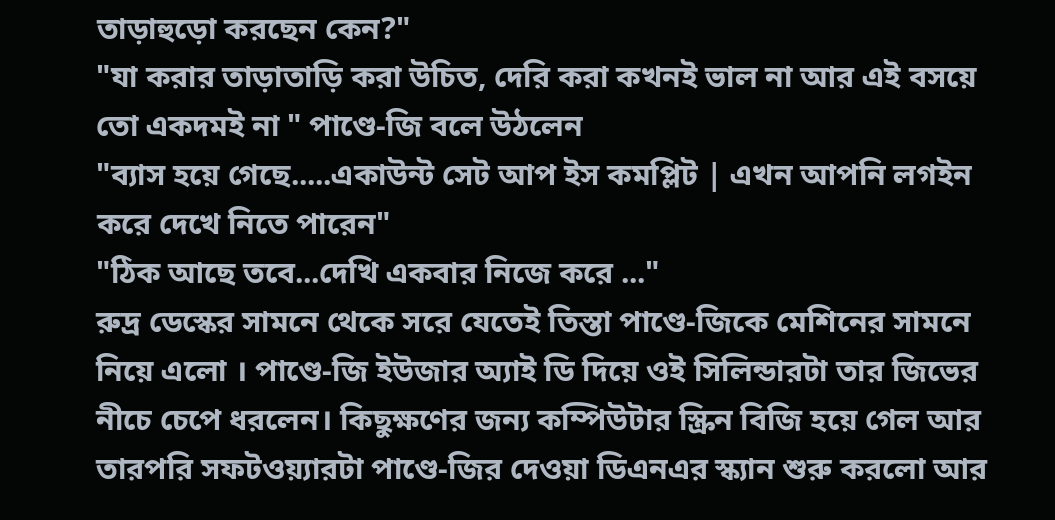তাড়াহুড়ো করছেন কেন?"
"যা করার তাড়াতাড়ি করা উচিত, দেরি করা কখনই ভাল না আর এই বসয়ে তো একদমই না " পাণ্ডে-জি বলে উঠলেন
"ব্যাস হয়ে গেছে.....একাউন্ট সেট আপ ইস কমপ্লিট | এখন আপনি লগইন করে দেখে নিতে পারেন"
"ঠিক আছে তবে...দেখি একবার নিজে করে ..."
রুদ্র ডেস্কের সামনে থেকে সরে যেতেই তিস্তা পাণ্ডে-জিকে মেশিনের সামনে নিয়ে এলো । পাণ্ডে-জি ইউজার অ্যাই ডি দিয়ে ওই সিলিন্ডারটা তার জিভের নীচে চেপে ধরলেন। কিছুক্ষণের জন্য কম্পিউটার স্ক্রিন বিজি হয়ে গেল আর তারপরি সফটওয়্যারটা পাণ্ডে-জির দেওয়া ডিএনএর স্ক্যান শুরু করলো আর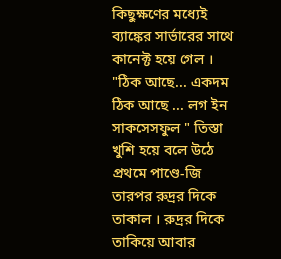কিছুক্ষণের মধ্যেই ব্যাঙ্কের সার্ভারের সাথে কানেক্ট হয়ে গেল ।
"ঠিক আছে... একদম ঠিক আছে ... লগ ইন সাকসেসফুল " তিস্তা খুশি হয়ে বলে উঠে প্রথমে পাণ্ডে-জি তারপর রুদ্রর দিকে তাকাল । রুদ্রর দিকে তাকিয়ে আবার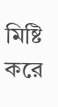মিষ্টি করে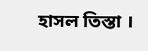হাসল তিস্তা ।